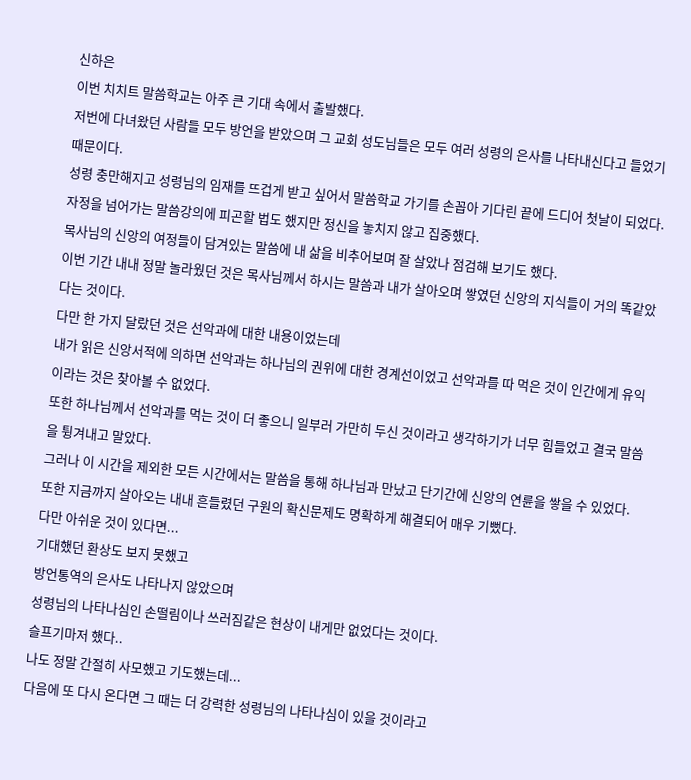신하은
이번 치치트 말씀학교는 아주 큰 기대 속에서 출발했다.
저번에 다녀왔던 사람들 모두 방언을 받았으며 그 교회 성도님들은 모두 여러 성령의 은사를 나타내신다고 들었기 때문이다.
성령 충만해지고 성령님의 임재를 뜨겁게 받고 싶어서 말씀학교 가기를 손꼽아 기다린 끝에 드디어 첫날이 되었다.
자정을 넘어가는 말씀강의에 피곤할 법도 했지만 정신을 놓치지 않고 집중했다.
목사님의 신앙의 여정들이 담겨있는 말씀에 내 삶을 비추어보며 잘 살았나 점검해 보기도 했다.
이번 기간 내내 정말 놀라웠던 것은 목사님께서 하시는 말씀과 내가 살아오며 쌓였던 신앙의 지식들이 거의 똑같았다는 것이다.
다만 한 가지 달랐던 것은 선악과에 대한 내용이었는데
내가 읽은 신앙서적에 의하면 선악과는 하나님의 권위에 대한 경계선이었고 선악과를 따 먹은 것이 인간에게 유익이라는 것은 찾아볼 수 없었다.
또한 하나님께서 선악과를 먹는 것이 더 좋으니 일부러 가만히 두신 것이라고 생각하기가 너무 힘들었고 결국 말씀을 튕겨내고 말았다.
그러나 이 시간을 제외한 모든 시간에서는 말씀을 통해 하나님과 만났고 단기간에 신앙의 연륜을 쌓을 수 있었다.
또한 지금까지 살아오는 내내 흔들렸던 구원의 확신문제도 명확하게 해결되어 매우 기뻤다.
다만 아쉬운 것이 있다면...
기대했던 환상도 보지 못했고
방언통역의 은사도 나타나지 않았으며
성령님의 나타나심인 손떨림이나 쓰러짐같은 현상이 내게만 없었다는 것이다.
슬프기마저 했다..
나도 정말 간절히 사모했고 기도했는데...
다음에 또 다시 온다면 그 때는 더 강력한 성령님의 나타나심이 있을 것이라고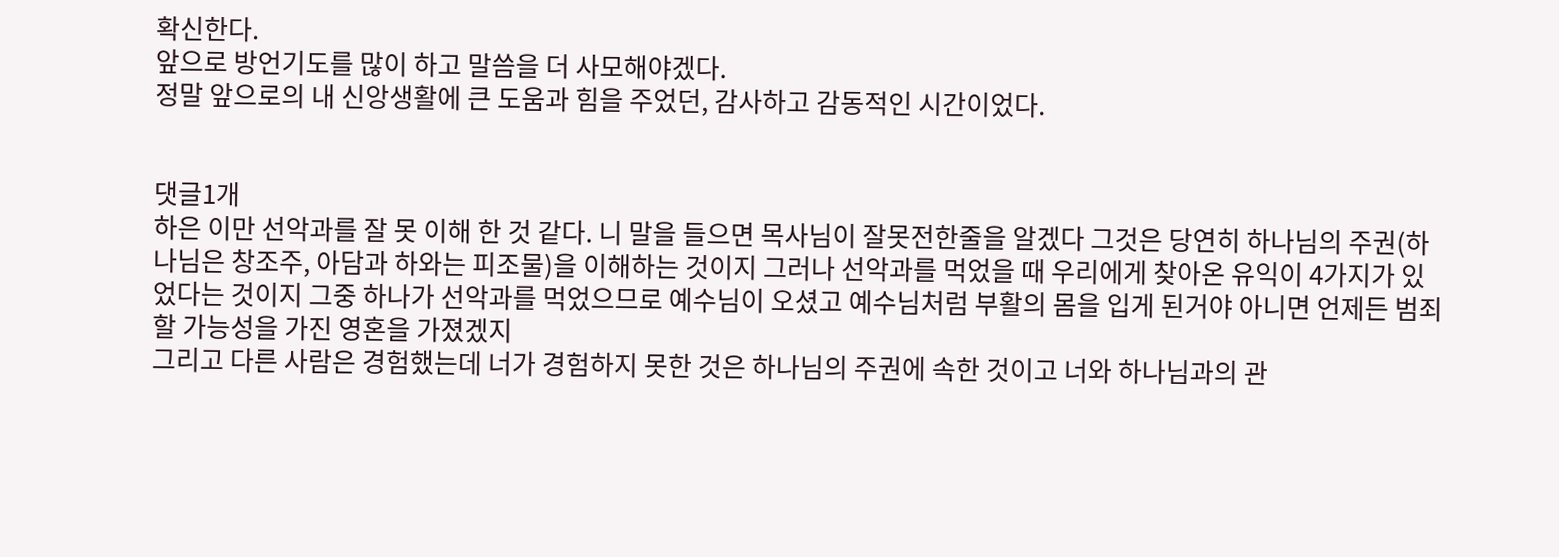확신한다.
앞으로 방언기도를 많이 하고 말씀을 더 사모해야겠다.
정말 앞으로의 내 신앙생활에 큰 도움과 힘을 주었던, 감사하고 감동적인 시간이었다.


댓글1개
하은 이만 선악과를 잘 못 이해 한 것 같다. 니 말을 들으면 목사님이 잘못전한줄을 알겠다 그것은 당연히 하나님의 주권(하나님은 창조주, 아담과 하와는 피조물)을 이해하는 것이지 그러나 선악과를 먹었을 때 우리에게 찾아온 유익이 4가지가 있었다는 것이지 그중 하나가 선악과를 먹었으므로 예수님이 오셨고 예수님처럼 부활의 몸을 입게 된거야 아니면 언제든 범죄할 가능성을 가진 영혼을 가졌겠지
그리고 다른 사람은 경험했는데 너가 경험하지 못한 것은 하나님의 주권에 속한 것이고 너와 하나님과의 관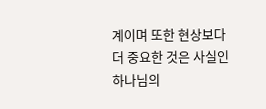계이며 또한 현상보다 더 중요한 것은 사실인 하나님의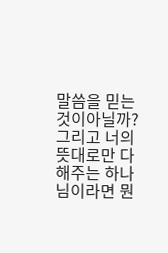말씀을 믿는 것이아닐까? 그리고 너의 뜻대로만 다 해주는 하나님이라면 뭔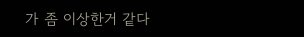가 좀 이상한거 같다